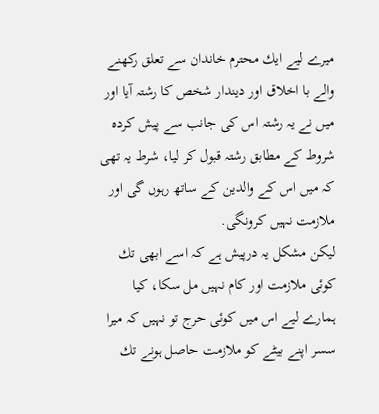ميرے ليے ايك محترم خاندان سے تعلق ركھنے والے با اخلاق اور ديندار شخص كا رشتہ آيا اور ميں نے يہ رشتہ اس كى جانب سے پيش كردہ شروط كے مطابق رشتہ قبول كر ليا، شرط يہ تھى كہ ميں اس كے والدين كے ساتھ رہوں گى اور ملازمت نہيں كرونگى.
ليكن مشكل يہ درپيش ہے كہ اسے ابھى تك كوئى ملازمت اور كام نہيں مل سكا، كيا ہمارے ليے اس ميں كوئى حرج تو نہيں كہ ميرا سسر اپنے بيٹے كو ملازمت حاصل ہونے تك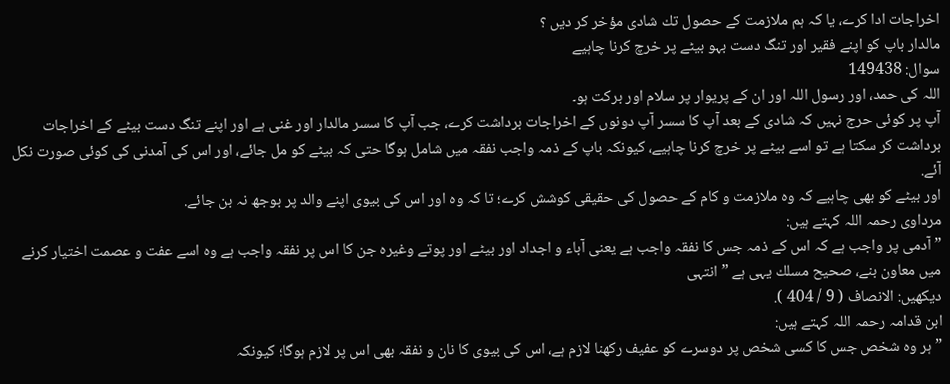اخراجات ادا كرے، يا كہ ہم ملازمت كے حصول تك شادى مؤخر كر ديں ؟
مالدار باپ كو اپنے فقير اور تنگ دست بہو بيٹے پر خرچ كرنا چاہيے
سوال: 149438
اللہ کی حمد، اور رسول اللہ اور ان کے پریوار پر سلام اور برکت ہو۔
آپ پر كوئى حرج نہيں كہ شادى كے بعد آپ كا سسر آپ دونوں كے اخراجات برداشت كرے، جب آپ كا سسر مالدار اور غنى ہے اور اپنے تنگ دست بيٹے كے اخراجات برداشت كر سكتا ہے تو اسے بيٹے پر خرچ كرنا چاہيے، كيونكہ باپ كے ذمہ واجب نفقہ ميں شامل ہوگا حتى كہ بيٹے كو مل جائے، اور اس كى آمدنى كى كوئى صورت نكل آئے.
اور بيٹے كو بھى چاہيے كہ وہ ملازمت و كام كے حصول كى حقيقى كوشش كرے؛ تا كہ وہ اور اس كى بيوى اپنے والد پر بوجھ نہ بن جائے.
مرداوى رحمہ اللہ كہتے ہيں:
” آدمى پر واجب ہے كہ اس كے ذمہ جس كا نفقہ واجب ہے يعنى آباء و اجداد اور بيٹے اور پوتے وغيرہ جن كا اس پر نفقہ واجب ہے وہ اسے عفت و عصمت اختيار كرنے ميں معاون بنے، صحيح مسلك يہى ہے ” انتہى
ديكھيں: الانصاف ( 9 / 404 ).
ابن قدامہ رحمہ اللہ كہتے ہيں:
” ہر وہ شخص جس كا كسى شخص پر دوسرے كو عفيف ركھنا لازم ہے، اس كى بيوى كا نان و نفقہ بھى اس پر لازم ہوگا؛ كيونكہ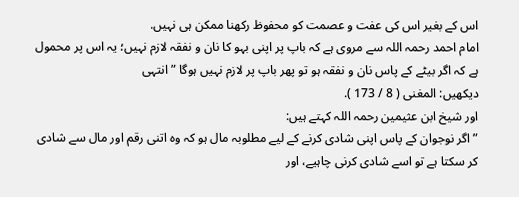اس كے بغير اس كى عفت و عصمت كو محفوظ ركھنا ممكن ہى نہيں.
امام احمد رحمہ اللہ سے مروى ہے كہ باپ پر اپنى بہو كا نان و نفقہ لازم نہيں؛ يہ اس پر محمول ہے كہ اگر بيٹے كے پاس نان و نفقہ ہو تو پھر باپ پر لازم نہيں ہوگا ” انتہى
ديكھيں: المغنى ( 8 / 173 ).
اور شيخ ابن عثيمين رحمہ اللہ كہتے ہيں:
” اگر نوجوان كے پاس اپنى شادى كرنے كے ليے مطلوبہ مال ہو كہ وہ اتنى رقم اور مال سے شادى كر سكتا ہے تو اسے شادى كرنى چاہيے، اور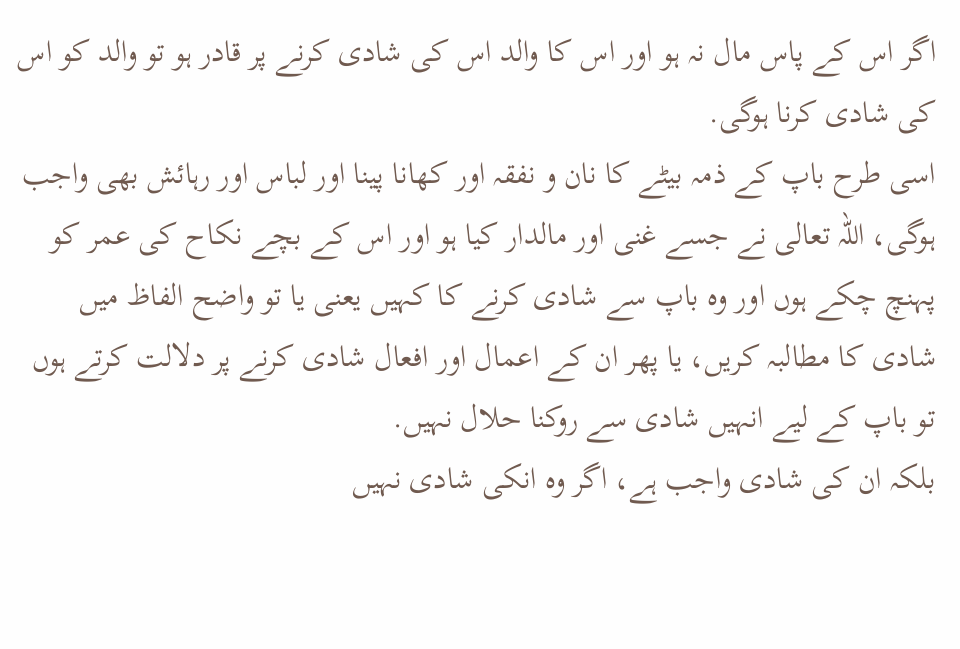اگر اس كے پاس مال نہ ہو اور اس كا والد اس كى شادى كرنے پر قادر ہو تو والد كو اس كى شادى كرنا ہوگى.
اسى طرح باپ كے ذمہ بيٹے كا نان و نفقہ اور كھانا پينا اور لباس اور رہائش بھى واجب ہوگى، اللہ تعالى نے جسے غنى اور مالدار كيا ہو اور اس كے بچے نكاح كى عمر كو پہنچ چكے ہوں اور وہ باپ سے شادى كرنے كا كہيں يعنى يا تو واضح الفاظ ميں شادى كا مطالبہ كريں، يا پھر ان كے اعمال اور افعال شادى كرنے پر دلالت كرتے ہوں تو باپ كے ليے انہيں شادى سے روكنا حلال نہيں.
بلكہ ان كى شادى واجب ہے، اگر وہ انكى شادى نہيں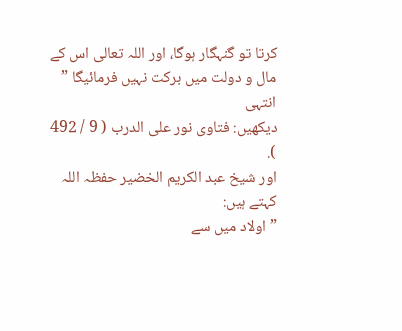كرتا تو گنہگار ہوگا، اور اللہ تعالى اس كے مال و دولت ميں بركت نہيں فرمائيگا ” انتہى
ديكھيں: فتاوى نور على الدرب ( 9 / 492 ).
اور شيخ عبد الكريم الخضير حفظہ اللہ كہتے ہيں:
” اولاد ميں سے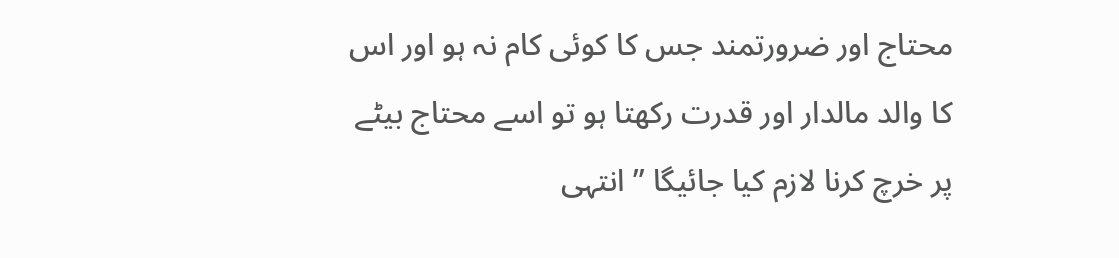محتاج اور ضرورتمند جس كا كوئى كام نہ ہو اور اس كا والد مالدار اور قدرت ركھتا ہو تو اسے محتاج بيٹے پر خرچ كرنا لازم كيا جائيگا ” انتہى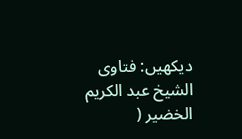ديكھيں: فتاوى الشيخ عبد الكريم الخضير (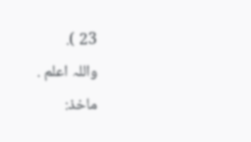23 ).
واللہ اعلم .
ماخذ: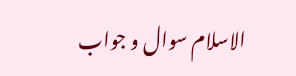الاسلام سوال و جواب